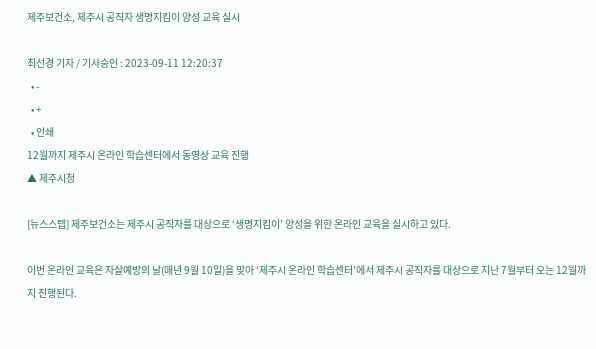제주보건소, 제주시 공직자 생명지킴이 양성 교육 실시

최선경 기자 / 기사승인 : 2023-09-11 12:20:37
  • -
  • +
  • 인쇄
12월까지 제주시 온라인 학습센터에서 동영상 교육 진행
▲ 제주시청

[뉴스스텝] 제주보건소는 제주시 공직자를 대상으로 ‘생명지킴이’ 양성을 위한 온라인 교육을 실시하고 있다.

이번 온라인 교육은 자살예방의 날(매년 9월 10일)을 맞아 '제주시 온라인 학습센터'에서 제주시 공직자를 대상으로 지난 7월부터 오는 12월까지 진행된다.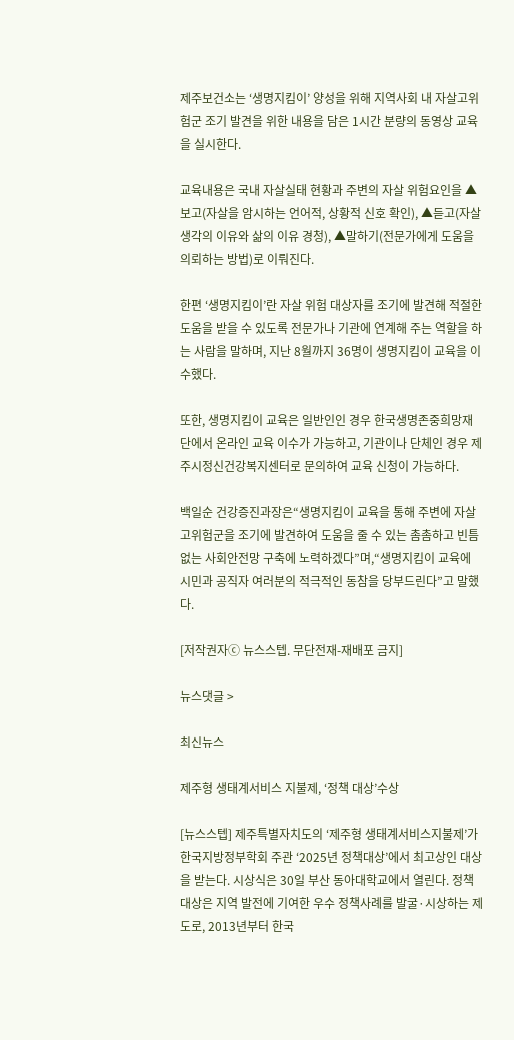제주보건소는 ‘생명지킴이’ 양성을 위해 지역사회 내 자살고위험군 조기 발견을 위한 내용을 담은 1시간 분량의 동영상 교육을 실시한다.

교육내용은 국내 자살실태 현황과 주변의 자살 위험요인을 ▲보고(자살을 암시하는 언어적, 상황적 신호 확인), ▲듣고(자살생각의 이유와 삶의 이유 경청), ▲말하기(전문가에게 도움을 의뢰하는 방법)로 이뤄진다.

한편 ‘생명지킴이’란 자살 위험 대상자를 조기에 발견해 적절한 도움을 받을 수 있도록 전문가나 기관에 연계해 주는 역할을 하는 사람을 말하며, 지난 8월까지 36명이 생명지킴이 교육을 이수했다.

또한, 생명지킴이 교육은 일반인인 경우 한국생명존중희망재단에서 온라인 교육 이수가 가능하고, 기관이나 단체인 경우 제주시정신건강복지센터로 문의하여 교육 신청이 가능하다.

백일순 건강증진과장은“생명지킴이 교육을 통해 주변에 자살고위험군을 조기에 발견하여 도움을 줄 수 있는 촘촘하고 빈틈없는 사회안전망 구축에 노력하겠다”며,“생명지킴이 교육에 시민과 공직자 여러분의 적극적인 동참을 당부드린다”고 말했다.

[저작권자ⓒ 뉴스스텝. 무단전재-재배포 금지]

뉴스댓글 >

최신뉴스

제주형 생태계서비스 지불제, ‘정책 대상’수상

[뉴스스텝] 제주특별자치도의 ‘제주형 생태계서비스지불제’가 한국지방정부학회 주관 ‘2025년 정책대상’에서 최고상인 대상을 받는다. 시상식은 30일 부산 동아대학교에서 열린다. 정책대상은 지역 발전에 기여한 우수 정책사례를 발굴·시상하는 제도로, 2013년부터 한국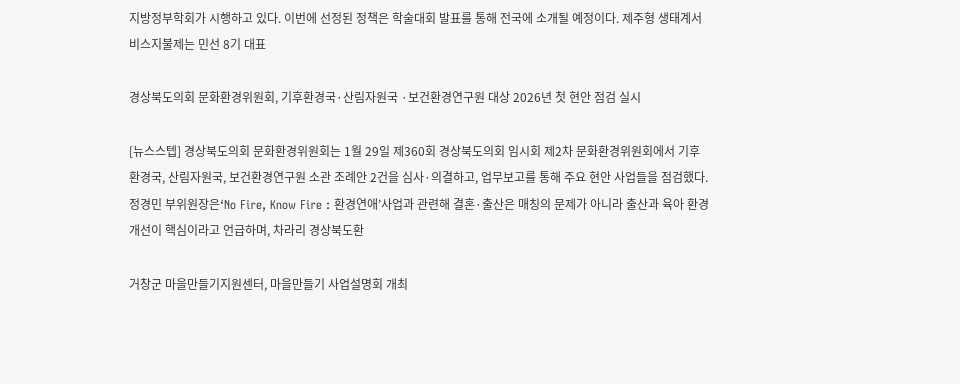지방정부학회가 시행하고 있다. 이번에 선정된 정책은 학술대회 발표를 통해 전국에 소개될 예정이다. 제주형 생태계서비스지불제는 민선 8기 대표

경상북도의회 문화환경위원회, 기후환경국·산림자원국 ·보건환경연구원 대상 2026년 첫 현안 점검 실시

[뉴스스텝] 경상북도의회 문화환경위원회는 1월 29일 제360회 경상북도의회 임시회 제2차 문화환경위원회에서 기후환경국, 산림자원국, 보건환경연구원 소관 조례안 2건을 심사·의결하고, 업무보고를 통해 주요 현안 사업들을 점검했다. 정경민 부위원장은‘No Fire, Know Fire : 환경연애’사업과 관련해 결혼·출산은 매칭의 문제가 아니라 출산과 육아 환경 개선이 핵심이라고 언급하며, 차라리 경상북도환

거창군 마을만들기지원센터, 마을만들기 사업설명회 개최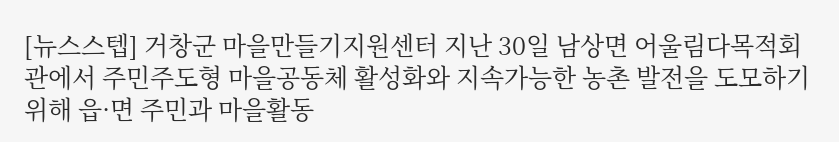[뉴스스텝] 거창군 마을만들기지원센터 지난 30일 남상면 어울림다목적회관에서 주민주도형 마을공동체 활성화와 지속가능한 농촌 발전을 도모하기 위해 읍·면 주민과 마을활동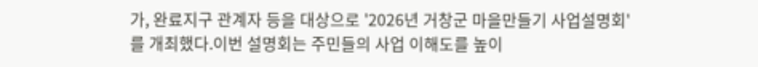가, 완료지구 관계자 등을 대상으로 '2026년 거창군 마을만들기 사업설명회'를 개최했다.이번 설명회는 주민들의 사업 이해도를 높이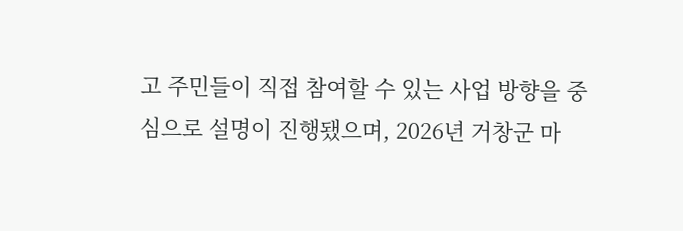고 주민들이 직접 참여할 수 있는 사업 방향을 중심으로 설명이 진행됐으며, 2026년 거창군 마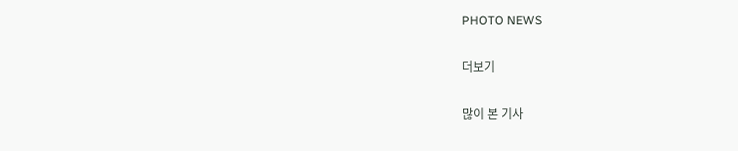PHOTO NEWS

더보기

많이 본 기사